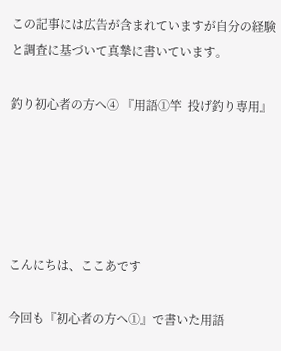この記事には広告が含まれていますが自分の経験と調査に基づいて真摯に書いています。

釣り初心者の方へ④ 『用語①竿  投げ釣り専用』





こんにちは、ここあです

今回も『初心者の方へ①』で書いた用語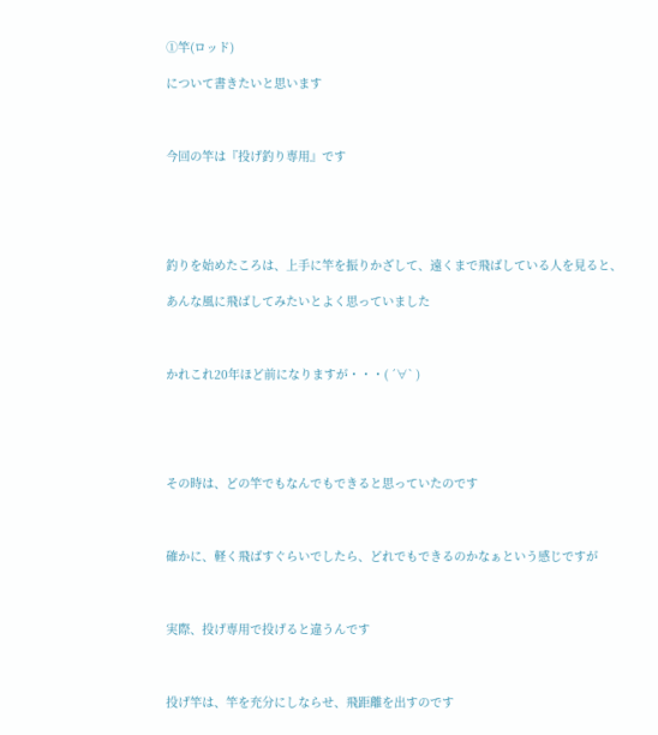①竿(ロッド)

について書きたいと思います



今回の竿は『投げ釣り専用』です





釣りを始めたころは、上手に竿を振りかざして、遠くまで飛ばしている人を見ると、

あんな風に飛ばしてみたいとよく思っていました



かれこれ20年ほど前になりますが・・・( ´∀` )





その時は、どの竿でもなんでもできると思っていたのです



確かに、軽く飛ばすぐらいでしたら、どれでもできるのかなぁという感じですが



実際、投げ専用で投げると違うんです



投げ竿は、竿を充分にしならせ、飛距離を出すのです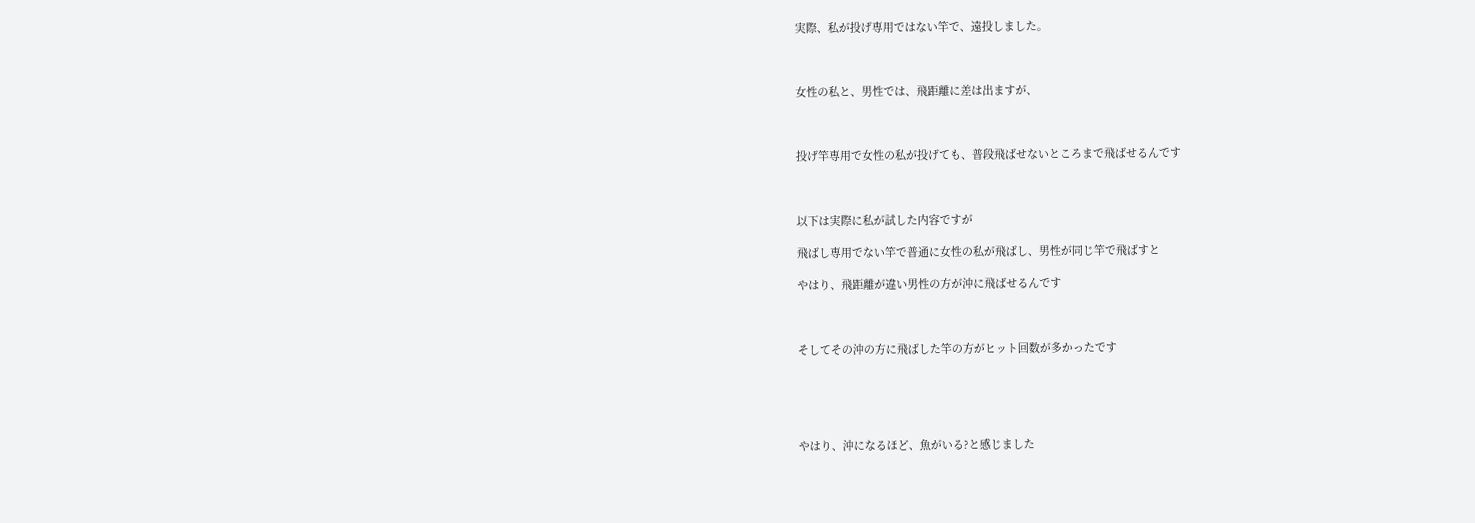実際、私が投げ専用ではない竿で、遠投しました。



女性の私と、男性では、飛距離に差は出ますが、



投げ竿専用で女性の私が投げても、普段飛ばせないところまで飛ばせるんです



以下は実際に私が試した内容ですが

飛ばし専用でない竿で普通に女性の私が飛ばし、男性が同じ竿で飛ばすと

やはり、飛距離が違い男性の方が沖に飛ばせるんです



そしてその沖の方に飛ばした竿の方がヒット回数が多かったです





やはり、沖になるほど、魚がいる?と感じました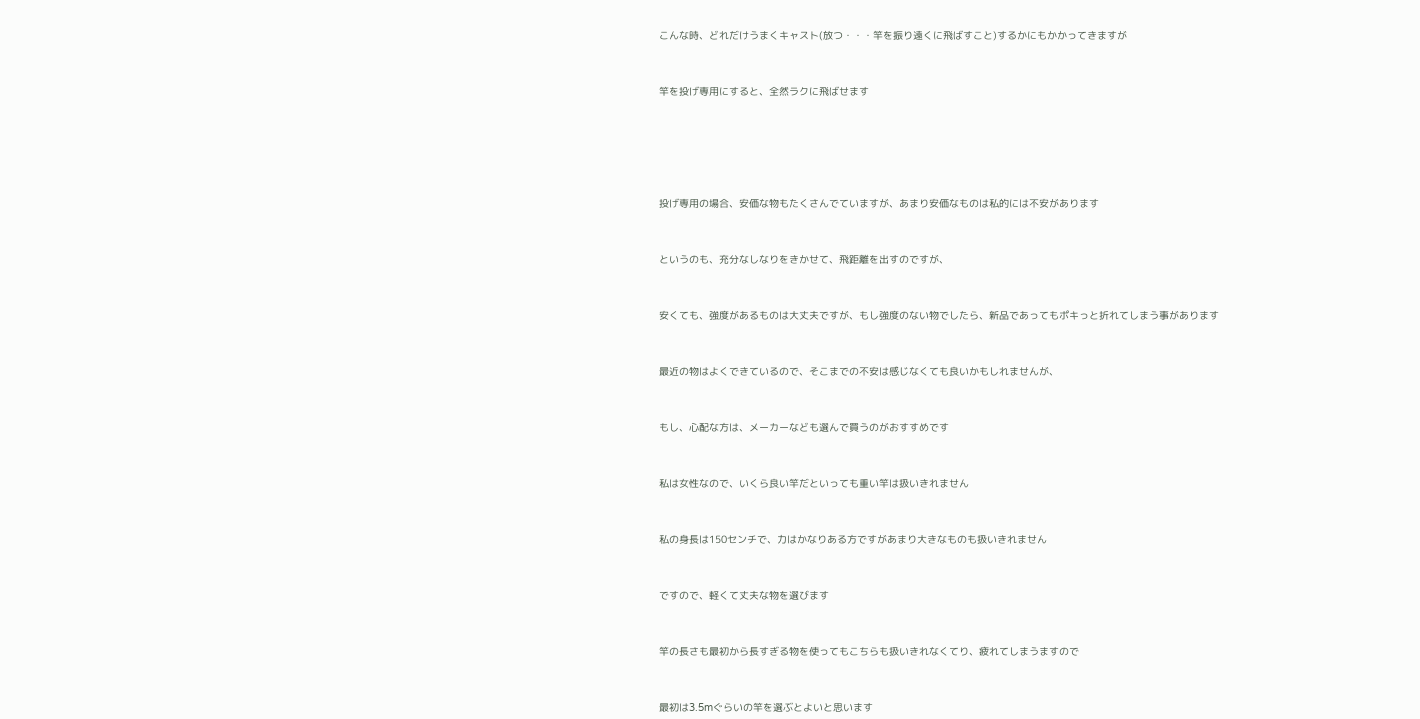こんな時、どれだけうまくキャスト(放つ・・・竿を振り遠くに飛ばすこと)するかにもかかってきますが



竿を投げ専用にすると、全然ラクに飛ばせます







投げ専用の場合、安価な物もたくさんでていますが、あまり安価なものは私的には不安があります



というのも、充分なしなりをきかせて、飛距離を出すのですが、



安くても、強度があるものは大丈夫ですが、もし強度のない物でしたら、新品であってもポキっと折れてしまう事があります



最近の物はよくできているので、そこまでの不安は感じなくても良いかもしれませんが、



もし、心配な方は、メーカーなども選んで買うのがおすすめです



私は女性なので、いくら良い竿だといっても重い竿は扱いきれません



私の身長は150センチで、力はかなりある方ですがあまり大きなものも扱いきれません



ですので、軽くて丈夫な物を選びます



竿の長さも最初から長すぎる物を使ってもこちらも扱いきれなくてり、疲れてしまうますので



最初は3.5mぐらいの竿を選ぶとよいと思います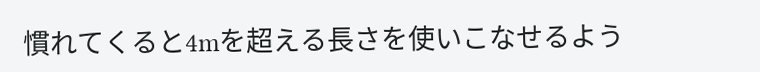慣れてくると4mを超える長さを使いこなせるよう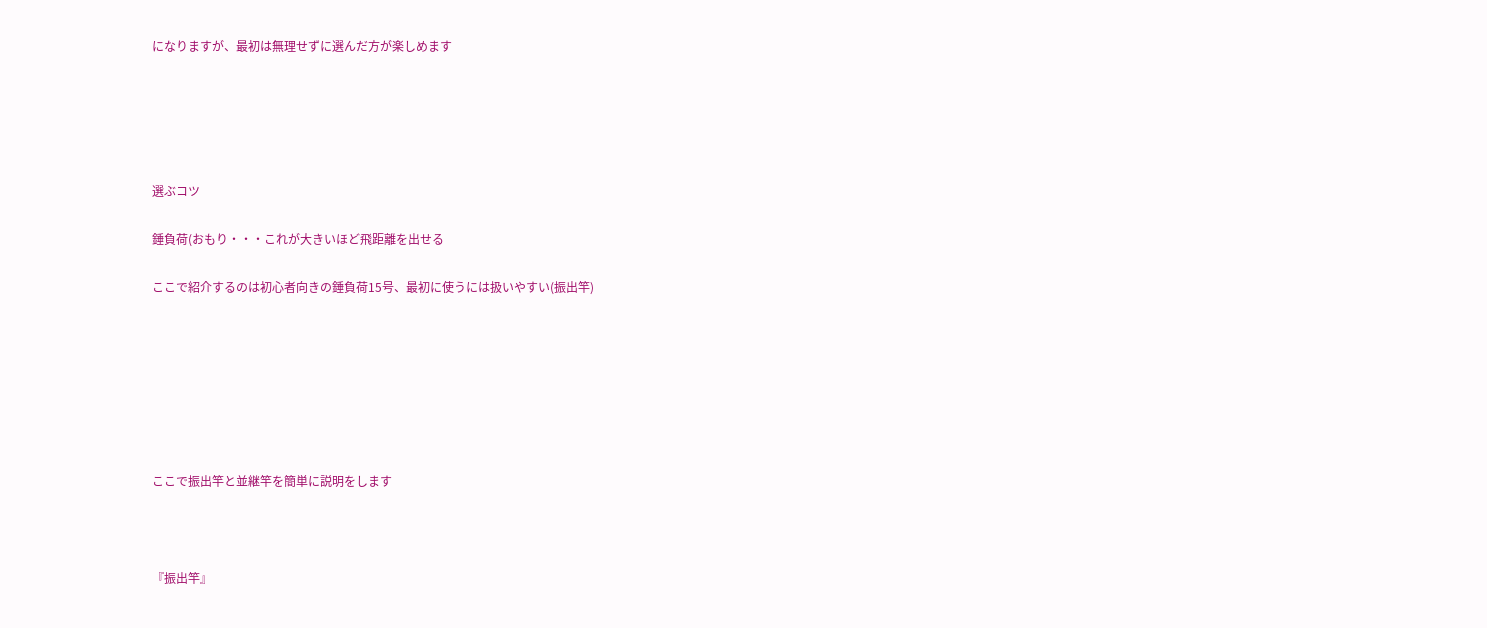になりますが、最初は無理せずに選んだ方が楽しめます





選ぶコツ

錘負荷(おもり・・・これが大きいほど飛距離を出せる

ここで紹介するのは初心者向きの錘負荷15号、最初に使うには扱いやすい(振出竿)







ここで振出竿と並継竿を簡単に説明をします



『振出竿』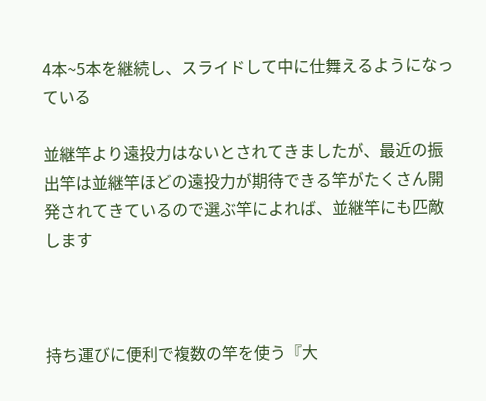4本~5本を継続し、スライドして中に仕舞えるようになっている

並継竿より遠投力はないとされてきましたが、最近の振出竿は並継竿ほどの遠投力が期待できる竿がたくさん開発されてきているので選ぶ竿によれば、並継竿にも匹敵します



持ち運びに便利で複数の竿を使う『大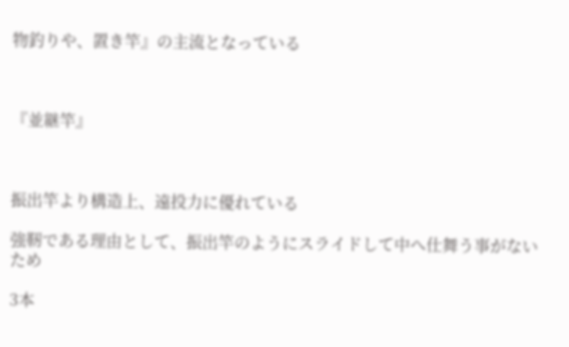物釣りや、置き竿』の主流となっている



『並継竿』



振出竿より構造上、遠投力に優れている

強靭である理由として、振出竿のようにスライドして中へ仕舞う事がないため

3本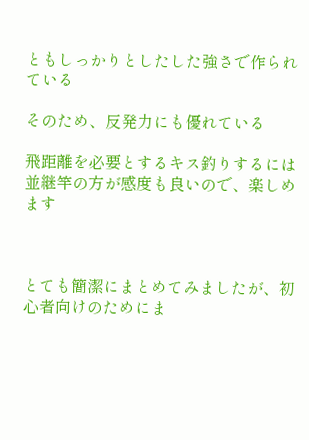ともしっかりとしたした強さで作られている

そのため、反発力にも優れている

飛距離を必要とするキス釣りするには並継竿の方が感度も良いので、楽しめます



とても簡潔にまとめてみましたが、初心者向けのためにま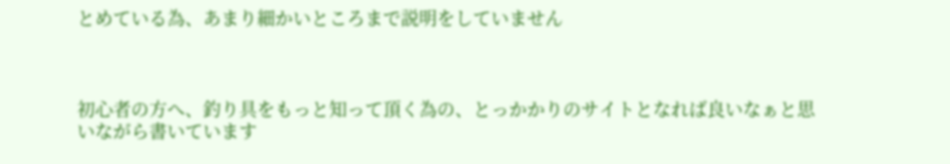とめている為、あまり細かいところまで説明をしていません



初心者の方へ、釣り具をもっと知って頂く為の、とっかかりのサイトとなれば良いなぁと思いながら書いています